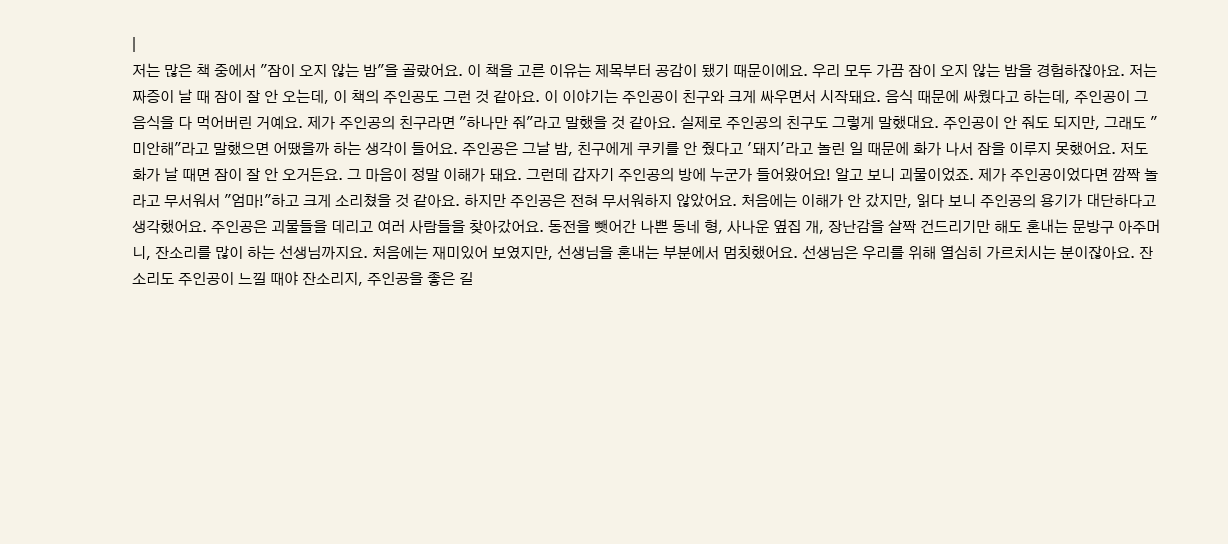|
저는 많은 책 중에서 "잠이 오지 않는 밤"을 골랐어요. 이 책을 고른 이유는 제목부터 공감이 됐기 때문이에요. 우리 모두 가끔 잠이 오지 않는 밤을 경험하잖아요. 저는 짜증이 날 때 잠이 잘 안 오는데, 이 책의 주인공도 그런 것 같아요. 이 이야기는 주인공이 친구와 크게 싸우면서 시작돼요. 음식 때문에 싸웠다고 하는데, 주인공이 그 음식을 다 먹어버린 거예요. 제가 주인공의 친구라면 "하나만 줘"라고 말했을 것 같아요. 실제로 주인공의 친구도 그렇게 말했대요. 주인공이 안 줘도 되지만, 그래도 "미안해"라고 말했으면 어땠을까 하는 생각이 들어요. 주인공은 그날 밤, 친구에게 쿠키를 안 줬다고 '돼지'라고 놀린 일 때문에 화가 나서 잠을 이루지 못했어요. 저도 화가 날 때면 잠이 잘 안 오거든요. 그 마음이 정말 이해가 돼요. 그런데 갑자기 주인공의 방에 누군가 들어왔어요! 알고 보니 괴물이었죠. 제가 주인공이었다면 깜짝 놀라고 무서워서 "엄마!"하고 크게 소리쳤을 것 같아요. 하지만 주인공은 전혀 무서워하지 않았어요. 처음에는 이해가 안 갔지만, 읽다 보니 주인공의 용기가 대단하다고 생각했어요. 주인공은 괴물들을 데리고 여러 사람들을 찾아갔어요. 동전을 뺏어간 나쁜 동네 형, 사나운 옆집 개, 장난감을 살짝 건드리기만 해도 혼내는 문방구 아주머니, 잔소리를 많이 하는 선생님까지요. 처음에는 재미있어 보였지만, 선생님을 혼내는 부분에서 멈칫했어요. 선생님은 우리를 위해 열심히 가르치시는 분이잖아요. 잔소리도 주인공이 느낄 때야 잔소리지, 주인공을 좋은 길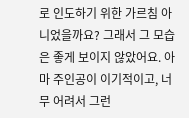로 인도하기 위한 가르침 아니었을까요? 그래서 그 모습은 좋게 보이지 않았어요. 아마 주인공이 이기적이고, 너무 어려서 그런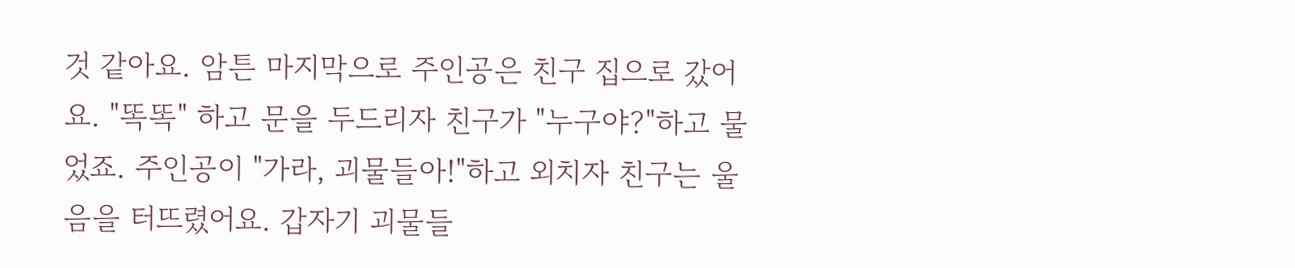것 같아요. 암튼 마지막으로 주인공은 친구 집으로 갔어요. "똑똑" 하고 문을 두드리자 친구가 "누구야?"하고 물었죠. 주인공이 "가라, 괴물들아!"하고 외치자 친구는 울음을 터뜨렸어요. 갑자기 괴물들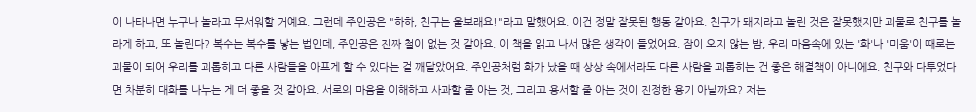이 나타나면 누구나 놀라고 무서워할 거예요. 그런데 주인공은 "하하, 친구는 울보래요!"라고 말했어요. 이건 정말 잘못된 행동 같아요. 친구가 돼지라고 놀린 것은 잘못했지만 괴물로 친구를 놀라게 하고, 또 놀린다? 복수는 복수를 낳는 법인데, 주인공은 진짜 철이 없는 것 같아요. 이 책을 읽고 나서 많은 생각이 들었어요. 잠이 오지 않는 밤, 우리 마음속에 있는 '화'나 '미움'이 때로는 괴물이 되어 우리를 괴롭히고 다른 사람들을 아프게 할 수 있다는 걸 깨달았어요. 주인공처럼 화가 났을 때 상상 속에서라도 다른 사람을 괴롭히는 건 좋은 해결책이 아니에요. 친구와 다투었다면 차분히 대화를 나누는 게 더 좋을 것 같아요. 서로의 마음을 이해하고 사과할 줄 아는 것, 그리고 용서할 줄 아는 것이 진정한 용기 아닐까요? 저는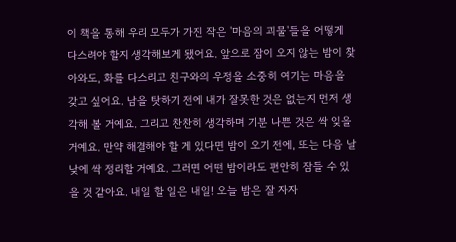이 책을 통해 우리 모두가 가진 작은 '마음의 괴물'들을 어떻게 다스려야 할지 생각해보게 됐어요. 앞으로 잠이 오지 않는 밤이 찾아와도, 화를 다스리고 친구와의 우정을 소중히 여기는 마음을 갖고 싶어요. 남을 탓하기 전에 내가 잘못한 것은 없는지 먼저 생각해 볼 거예요. 그리고 찬찬히 생각하며 기분 나쁜 것은 싹 잊을 거예요. 만약 해결해야 할 게 있다면 밤이 오기 전에, 또는 다음 날 낮에 싹 정리할 거예요. 그러면 어떤 밤이라도 편안히 잠들 수 있을 것 같아요. 내일 할 일은 내일! 오늘 밤은 잘 자자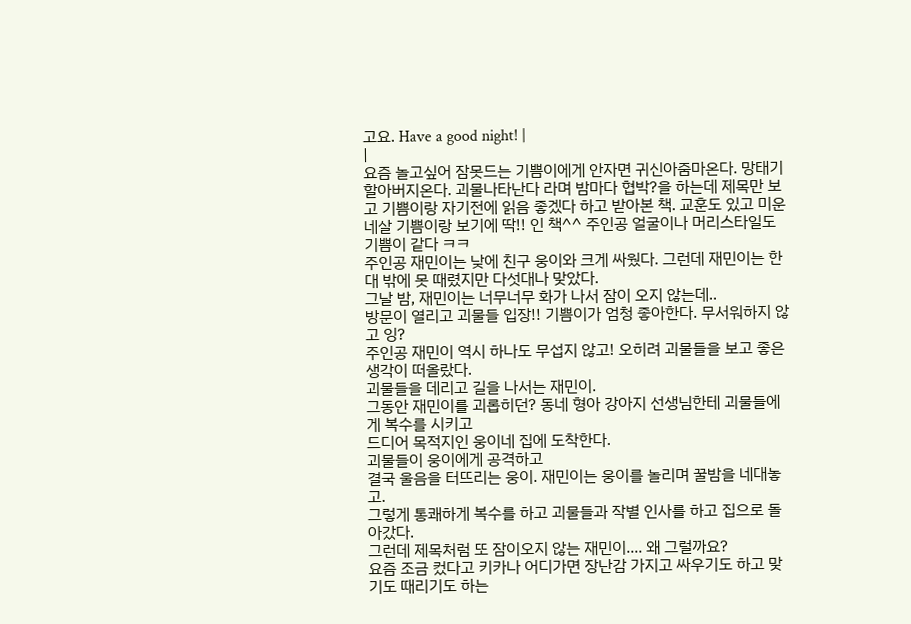고요. Have a good night! |
|
요즘 놀고싶어 잠못드는 기쁨이에게 안자면 귀신아줌마온다. 망태기할아버지온다. 괴물나타난다 라며 밤마다 협박?을 하는데 제목만 보고 기쁨이랑 자기전에 읽음 좋겠다 하고 받아본 책. 교훈도 있고 미운 네살 기쁨이랑 보기에 딱!! 인 책^^ 주인공 얼굴이나 머리스타일도 기쁨이 같다 ㅋㅋ
주인공 재민이는 낮에 친구 웅이와 크게 싸웠다. 그런데 재민이는 한 대 밖에 못 때렸지만 다섯대나 맞았다.
그날 밤, 재민이는 너무너무 화가 나서 잠이 오지 않는데..
방문이 열리고 괴물들 입장!! 기쁨이가 엄청 좋아한다. 무서워하지 않고 잉?
주인공 재민이 역시 하나도 무섭지 않고! 오히려 괴물들을 보고 좋은 생각이 떠올랐다.
괴물들을 데리고 길을 나서는 재민이.
그동안 재민이를 괴롭히던? 동네 형아 강아지 선생님한테 괴물들에게 복수를 시키고
드디어 목적지인 웅이네 집에 도착한다.
괴물들이 웅이에게 공격하고
결국 울음을 터뜨리는 웅이. 재민이는 웅이를 놀리며 꿀밤을 네대놓고.
그렇게 통쾌하게 복수를 하고 괴물들과 작별 인사를 하고 집으로 돌아갔다.
그런데 제목처럼 또 잠이오지 않는 재민이.... 왜 그럴까요?
요즘 조금 컸다고 키카나 어디가면 장난감 가지고 싸우기도 하고 맞기도 때리기도 하는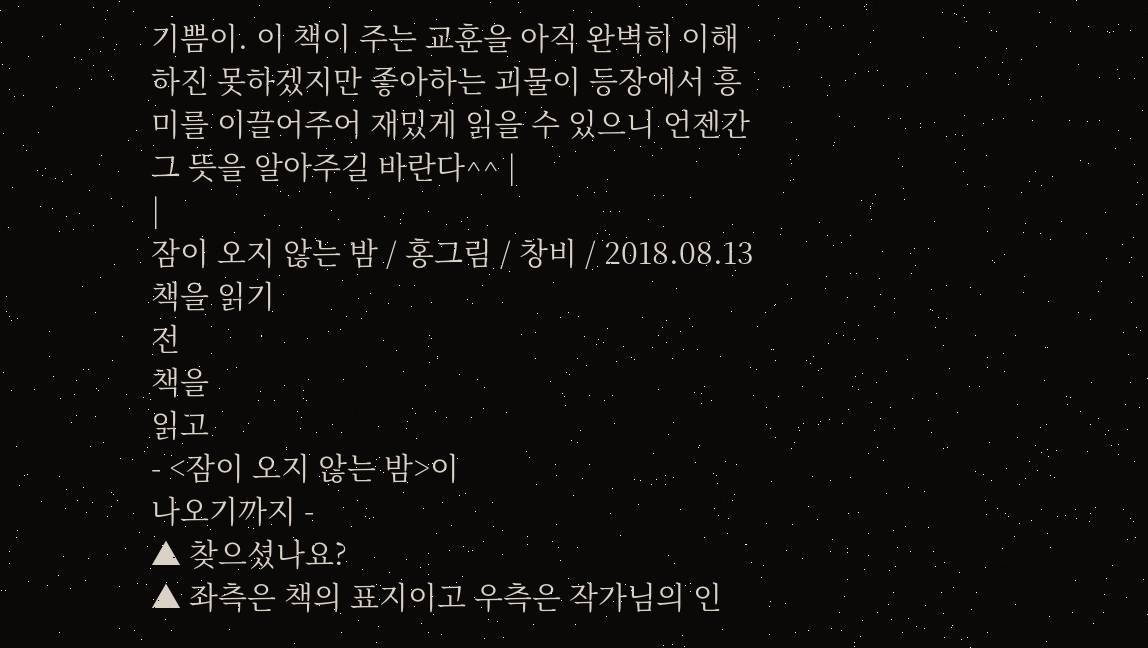기쁨이. 이 책이 주는 교훈을 아직 완벽히 이해하진 못하겠지만 좋아하는 괴물이 등장에서 흥미를 이끌어주어 재밌게 읽을 수 있으니 언젠간 그 뜻을 알아주길 바란다^^ |
|
잠이 오지 않는 밤 / 홍그림 / 창비 / 2018.08.13
책을 읽기
전
책을
읽고
- <잠이 오지 않는 밤>이
나오기까지 -
▲ 찾으셨나요?
▲ 좌측은 책의 표지이고 우측은 작가님의 인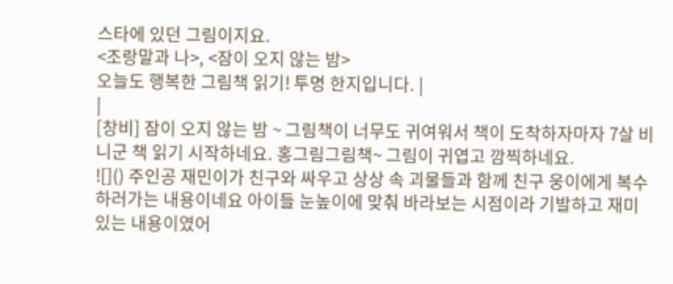스타에 있던 그림이지요.
<조랑말과 나>, <잠이 오지 않는 밤>
오늘도 행복한 그림책 읽기! 투명 한지입니다. |
|
[창비] 잠이 오지 않는 밤 ~ 그림책이 너무도 귀여워서 책이 도착하자마자 7살 비니군 책 읽기 시작하네요. 홍그림그림책~ 그림이 귀엽고 깜찍하네요.
![]() 주인공 재민이가 친구와 싸우고 상상 속 괴물들과 함께 친구 웅이에게 복수하러가는 내용이네요 아이들 눈높이에 맞춰 바라보는 시점이라 기발하고 재미있는 내용이였어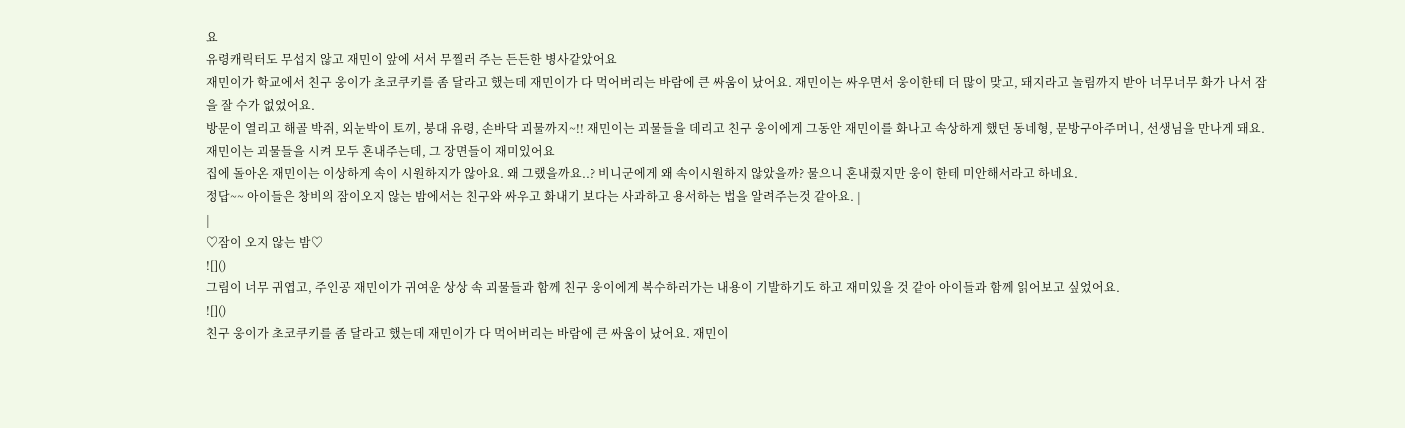요
유령캐릭터도 무섭지 않고 재민이 앞에 서서 무찔러 주는 든든한 병사같았어요
재민이가 학교에서 친구 웅이가 초코쿠키를 좀 달라고 했는데 재민이가 다 먹어버리는 바람에 큰 싸움이 났어요. 재민이는 싸우면서 웅이한테 더 많이 맞고, 돼지라고 놀림까지 받아 너무너무 화가 나서 잠을 잘 수가 없었어요.
방문이 열리고 해골 박쥐, 외눈박이 토끼, 붕대 유령, 손바닥 괴물까지~!! 재민이는 괴물들을 데리고 친구 웅이에게 그동안 재민이를 화나고 속상하게 했던 동네형, 문방구아주머니, 선생님을 만나게 돼요. 재민이는 괴물들을 시켜 모두 혼내주는데, 그 장면들이 재미있어요
집에 돌아온 재민이는 이상하게 속이 시원하지가 않아요. 왜 그랬을까요..? 비니군에게 왜 속이시원하지 않았을까? 물으니 혼내줬지만 웅이 한테 미안해서라고 하네요.
정답~~ 아이들은 창비의 잠이오지 않는 밤에서는 친구와 싸우고 화내기 보다는 사과하고 용서하는 법을 알려주는것 같아요. |
|
♡잠이 오지 않는 밤♡
![]()
그림이 너무 귀엽고, 주인공 재민이가 귀여운 상상 속 괴물들과 함께 친구 웅이에게 복수하러가는 내용이 기발하기도 하고 재미있을 것 같아 아이들과 함께 읽어보고 싶었어요.
![]()
친구 웅이가 초코쿠키를 좀 달라고 했는데 재민이가 다 먹어버리는 바람에 큰 싸움이 났어요. 재민이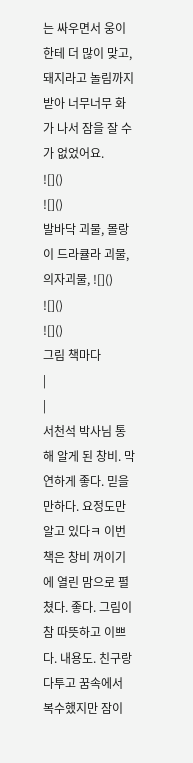는 싸우면서 웅이한테 더 많이 맞고, 돼지라고 놀림까지 받아 너무너무 화가 나서 잠을 잘 수가 없었어요.
![]()
![]()
발바닥 괴물, 몰랑이 드라큘라 괴물, 의자괴물, ![]()
![]()
![]()
그림 책마다
|
|
서천석 박사님 통해 알게 된 창비. 막연하게 좋다. 믿을 만하다. 요정도만 알고 있다ㅋ 이번 책은 창비 꺼이기에 열린 맘으로 펼쳤다. 좋다. 그림이 참 따뜻하고 이쁘다. 내용도. 친구랑 다투고 꿈속에서 복수했지만 잠이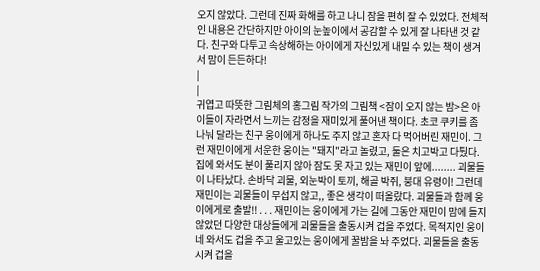오지 않았다. 그런데 진짜 화해를 하고 나니 잠을 편히 잘 수 있었다. 전체적인 내용은 간단하지만 아이의 눈높이에서 공감할 수 있게 잘 나타낸 것 같다. 친구와 다투고 속상해하는 아이에게 자신있게 내밀 수 있는 책이 생겨서 맘이 든든하다!
|
|
귀엽고 따뜻한 그림체의 홍그림 작가의 그림책 <잠이 오지 않는 밤>은 아이들이 자라면서 느끼는 감정을 재미있게 풀어낸 책이다. 초코 쿠키를 좀 나눠 달라는 친구 웅이에게 하나도 주지 않고 혼자 다 먹어버린 재민이. 그런 재민이에게 서운한 웅이는 "돼지"라고 놀렸고, 둘은 치고박고 다퉜다. 집에 와서도 분이 풀리지 않아 잠도 못 자고 있는 재민이 앞에........ 괴물들이 나타났다. 손바닥 괴물, 외눈박이 토끼, 해골 박쥐, 붕대 유령이! 그런데 재민이는 괴물들이 무섭지 않고,, 좋은 생각이 떠올랐다. 괴물들과 함께 웅이에게로 출발!! . . . 재민이는 웅이에게 가는 길에 그동안 재민이 맘에 들지 않았던 다양한 대상들에게 괴물들을 출동시켜 겁을 주었다. 목적지인 웅이네 와서도 겁을 주고 울고있는 웅이에게 꿀밤을 놔 주었다. 괴물들을 출동시켜 겁을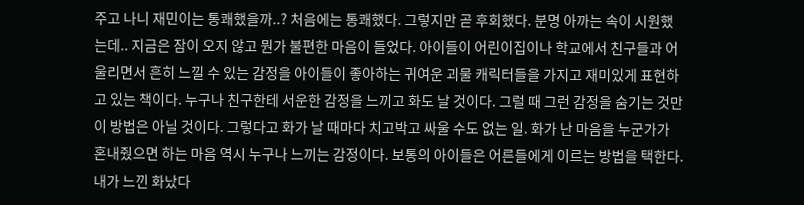주고 나니 재민이는 통쾌했을까..? 처음에는 통쾌했다. 그렇지만 곧 후회했다. 분명 아까는 속이 시원했는데.. 지금은 잠이 오지 않고 뭔가 불편한 마음이 들었다. 아이들이 어린이집이나 학교에서 친구들과 어울리면서 흔히 느낄 수 있는 감정을 아이들이 좋아하는 귀여운 괴물 캐릭터들을 가지고 재미있게 표현하고 있는 책이다. 누구나 친구한테 서운한 감정을 느끼고 화도 날 것이다. 그럴 때 그런 감정을 숨기는 것만이 방법은 아닐 것이다. 그렇다고 화가 날 때마다 치고박고 싸울 수도 없는 일. 화가 난 마음을 누군가가 혼내줬으면 하는 마음 역시 누구나 느끼는 감정이다. 보통의 아이들은 어른들에게 이르는 방법을 택한다. 내가 느낀 화났다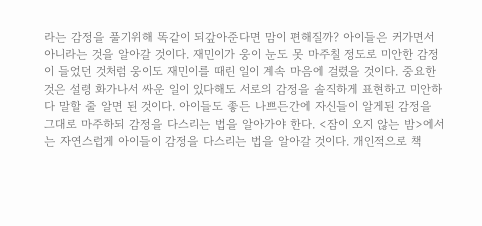라는 감정을 풀기위해 똑같이 되갚아준다면 맘이 편해질까? 아이들은 커가면서 아니라는 것을 알아갈 것이다. 재민이가 웅이 눈도 못 마주칠 정도로 미안한 감정이 들었던 것처럼 웅이도 재민이를 때린 일이 계속 마음에 걸렸을 것이다. 중요한 것은 설령 화가나서 싸운 일이 있다해도 서로의 감정을 솔직하게 표현하고 미안하다 말할 줄 알면 된 것이다. 아이들도 좋든 나쁘든간에 자신들이 알게된 감정을 그대로 마주하되 감정을 다스리는 법을 알아가야 한다. <잠이 오지 않는 밤>에서는 자연스럽게 아이들이 감정을 다스리는 법을 알아갈 것이다. 개인적으로 책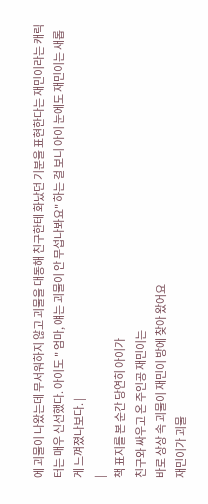에 괴물이 나왔는데 무서워하지 않고 괴물을 대동해 친구한테 화났던 기분을 표현한다는 재민이라는 캐릭터는 매우 신선했다. 아이도 " 엄마, 얘는 괴물이 안 무섭나봐요" 하는 걸 보니 아이 눈에도 재민이는 새롭게 느껴졌나보다. |
|
책 표지를 본 순간 당연히 아이가
친구와 싸우고 온 주인공 재민이는
바로 상상 속 괴물이 재민이 방에 찾아 왔어요
재민이가 괴물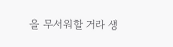을 무서워할 거라 생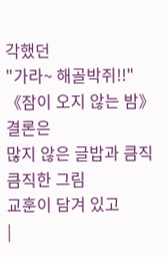각했던
"가라~ 해골박쥐!!"
《잠이 오지 않는 밤》 결론은
많지 않은 글밥과 큼직큼직한 그림
교훈이 담겨 있고
|